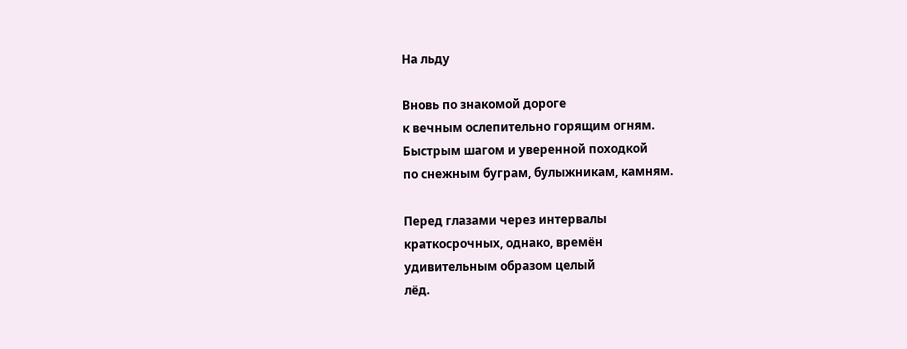На льду

Вновь по знакомой дороге
к вечным ослепительно горящим огням.
Быстрым шагом и уверенной походкой
по снежным буграм, булыжникам, камням.

Перед глазами через интервалы
краткосрочных, однако, времён
удивительным образом целый
лёд.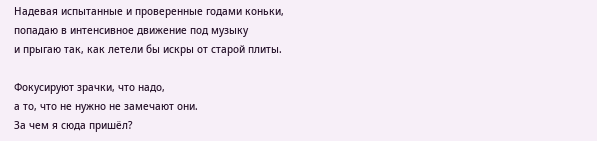Надевая испытанные и проверенные годами коньки,
попадаю в интенсивное движение под музыку
и прыгаю так, как летели бы искры от старой плиты.

Фокусируют зрачки, что надо,
а то, что не нужно не замечают они.
За чем я сюда пришёл?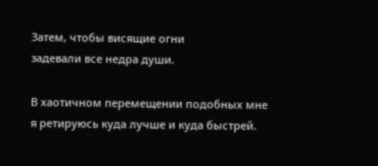Затем, чтобы висящие огни
задевали все недра души.

В хаотичном перемещении подобных мне
я ретируюсь куда лучше и куда быстрей.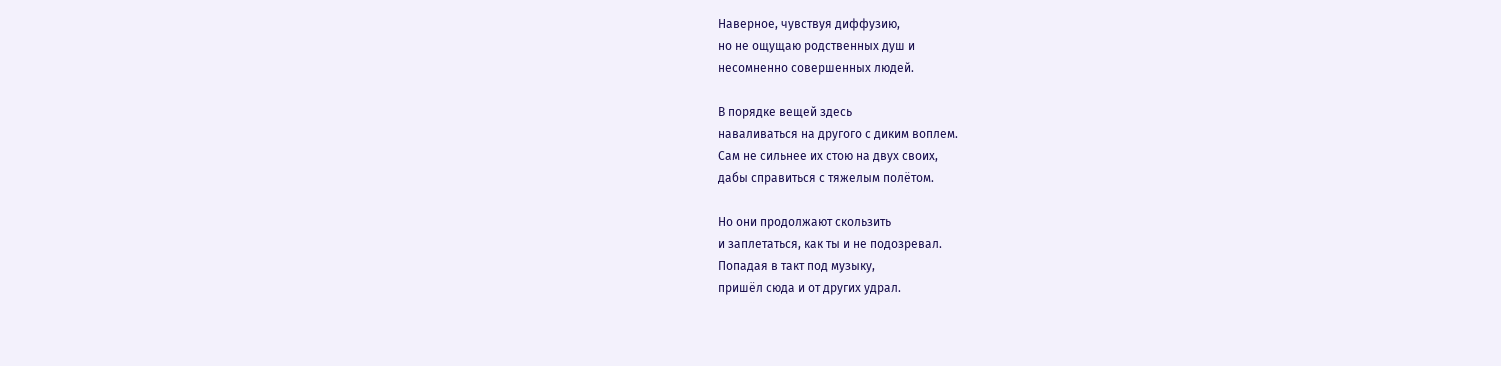Наверное, чувствуя диффузию,
но не ощущаю родственных душ и
несомненно совершенных людей.

В порядке вещей здесь
наваливаться на другого с диким воплем.
Сам не сильнее их стою на двух своих,
дабы справиться с тяжелым полётом.

Но они продолжают скользить
и заплетаться, как ты и не подозревал.
Попадая в такт под музыку,
пришёл сюда и от других удрал.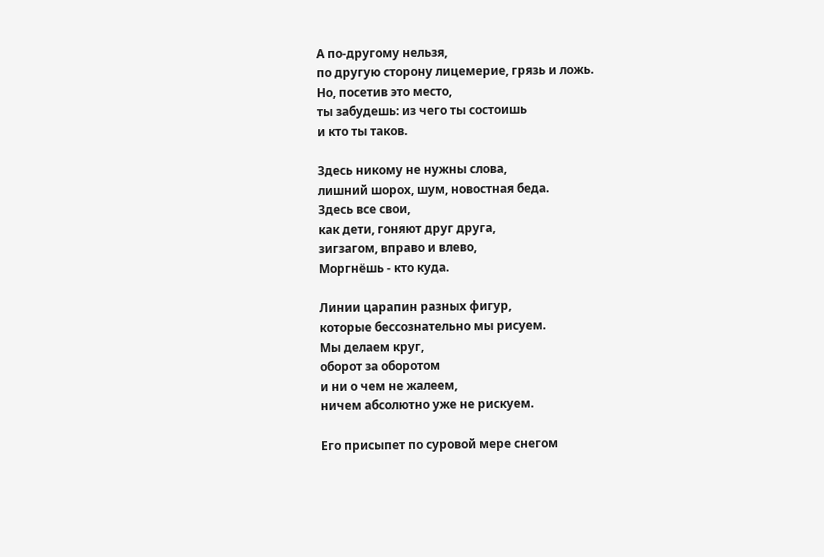А по-другому нельзя,
по другую сторону лицемерие, грязь и ложь.
Но, посетив это место,
ты забудешь: из чего ты состоишь
и кто ты таков.

Здесь никому не нужны слова,
лишний шорох, шум, новостная беда.
Здесь все свои,
как дети, гоняют друг друга,
зигзагом, вправо и влево,
Моргнёшь - кто куда.

Линии царапин разных фигур,
которые бессознательно мы рисуем.
Мы делаем круг,
оборот за оборотом
и ни о чем не жалеем,
ничем абсолютно уже не рискуем.

Его присыпет по суровой мере снегом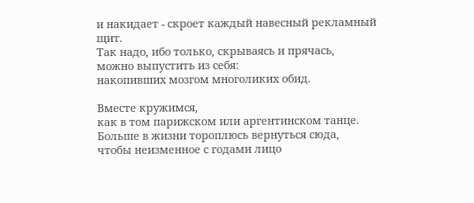и накидает - скроет каждый навесный рекламный щит.
Так надо, ибо только, скрываясь и прячась,
можно выпустить из себя:
накопивших мозгом многоликих обид.

Вместе кружимся,
как в том парижском или аргентинском танце.
Больше в жизни тороплюсь вернуться сюда,
чтобы неизменное с годами лицо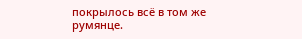покрылось всё в том же румянце.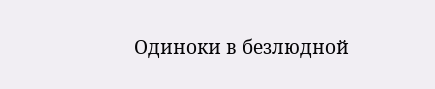Одиноки в безлюдной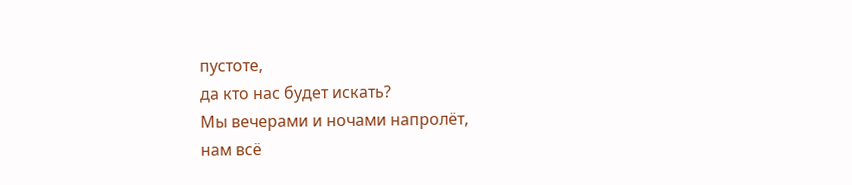пустоте,
да кто нас будет искать?
Мы вечерами и ночами напролёт,
нам всё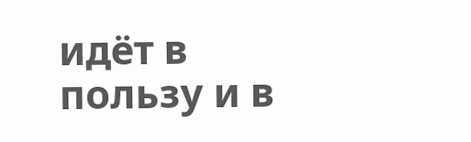идёт в пользу и в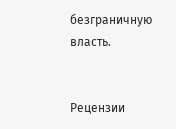безграничную власть.


Рецензии